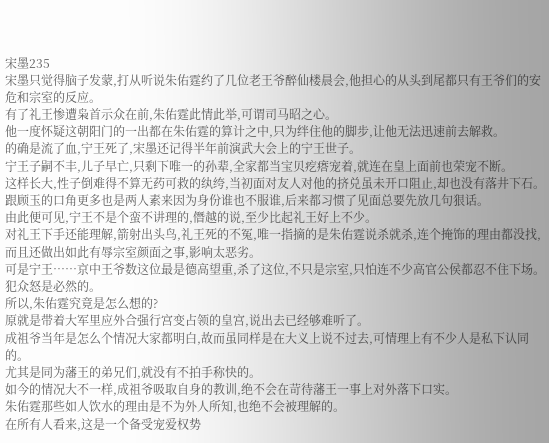宋墨235
宋墨只觉得脑子发蒙,打从听说朱佑霆约了几位老王爷醉仙楼晨会,他担心的从头到尾都只有王爷们的安危和宗室的反应。
有了礼王惨遭枭首示众在前,朱佑霆此情此举,可谓司马昭之心。
他一度怀疑这朝阳门的一出都在朱佑霆的算计之中,只为绊住他的脚步,让他无法迅速前去解救。
的确是流了血,宁王死了,宋墨还记得半年前演武大会上的宁王世子。
宁王子嗣不丰,儿子早亡,只剩下唯一的孙辈,全家都当宝贝疙瘩宠着,就连在皇上面前也荣宠不断。
这样长大,性子倒难得不算无药可救的纨绔,当初面对友人对他的挤兑虽未开口阻止,却也没有落井下石。
跟顾玉的口角更多也是两人素来因为身份谁也不服谁,后来都习惯了见面总要先放几句狠话。
由此便可见,宁王不是个蛮不讲理的,僭越的说,至少比起礼王好上不少。
对礼王下手还能理解,箭射出头鸟,礼王死的不冤,唯一指摘的是朱佑霆说杀就杀,连个掩饰的理由都没找,而且还做出如此有辱宗室颜面之事,影响太恶劣。
可是宁王……京中王爷数这位最是德高望重,杀了这位,不只是宗室,只怕连不少高官公侯都忍不住下场。
犯众怒是必然的。
所以,朱佑霆究竟是怎么想的?
原就是带着大军里应外合强行宫变占领的皇宫,说出去已经够难听了。
成祖爷当年是怎么个情况大家都明白,故而虽同样是在大义上说不过去,可情理上有不少人是私下认同的。
尤其是同为藩王的弟兄们,就没有不拍手称快的。
如今的情况大不一样,成祖爷吸取自身的教训,绝不会在苛待藩王一事上对外落下口实。
朱佑霆那些如人饮水的理由是不为外人所知,也绝不会被理解的。
在所有人看来,这是一个备受宠爱权势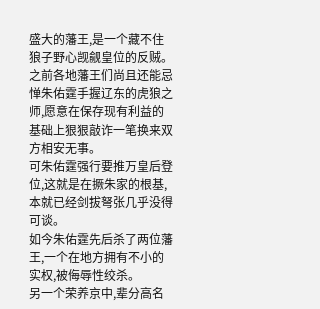盛大的藩王,是一个藏不住狼子野心觊觎皇位的反贼。
之前各地藩王们尚且还能忌惮朱佑霆手握辽东的虎狼之师,愿意在保存现有利益的基础上狠狠敲诈一笔换来双方相安无事。
可朱佑霆强行要推万皇后登位,这就是在撅朱家的根基,本就已经剑拔弩张几乎没得可谈。
如今朱佑霆先后杀了两位藩王,一个在地方拥有不小的实权,被侮辱性绞杀。
另一个荣养京中,辈分高名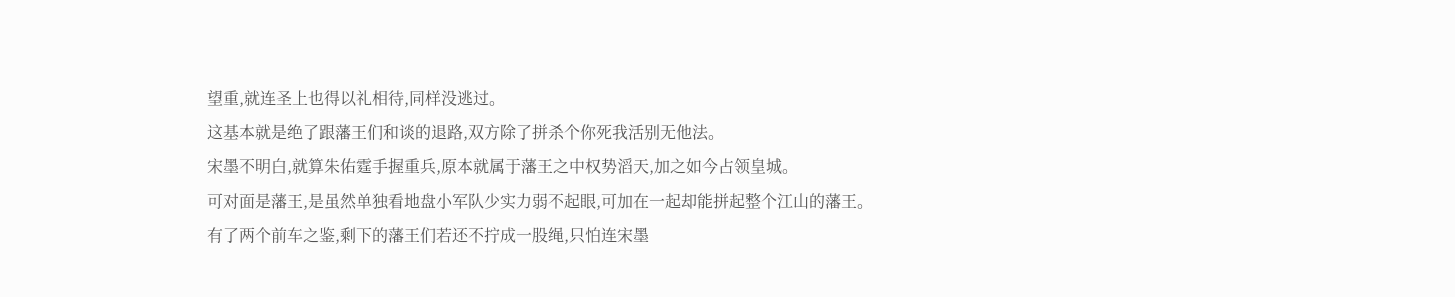望重,就连圣上也得以礼相待,同样没逃过。
这基本就是绝了跟藩王们和谈的退路,双方除了拼杀个你死我活别无他法。
宋墨不明白,就算朱佑霆手握重兵,原本就属于藩王之中权势滔天,加之如今占领皇城。
可对面是藩王,是虽然单独看地盘小军队少实力弱不起眼,可加在一起却能拼起整个江山的藩王。
有了两个前车之鉴,剩下的藩王们若还不拧成一股绳,只怕连宋墨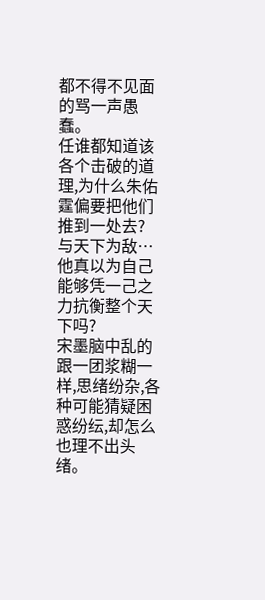都不得不见面的骂一声愚蠢。
任谁都知道该各个击破的道理,为什么朱佑霆偏要把他们推到一处去?
与天下为敌…他真以为自己能够凭一己之力抗衡整个天下吗?
宋墨脑中乱的跟一团浆糊一样,思绪纷杂,各种可能猜疑困惑纷纭,却怎么也理不出头绪。